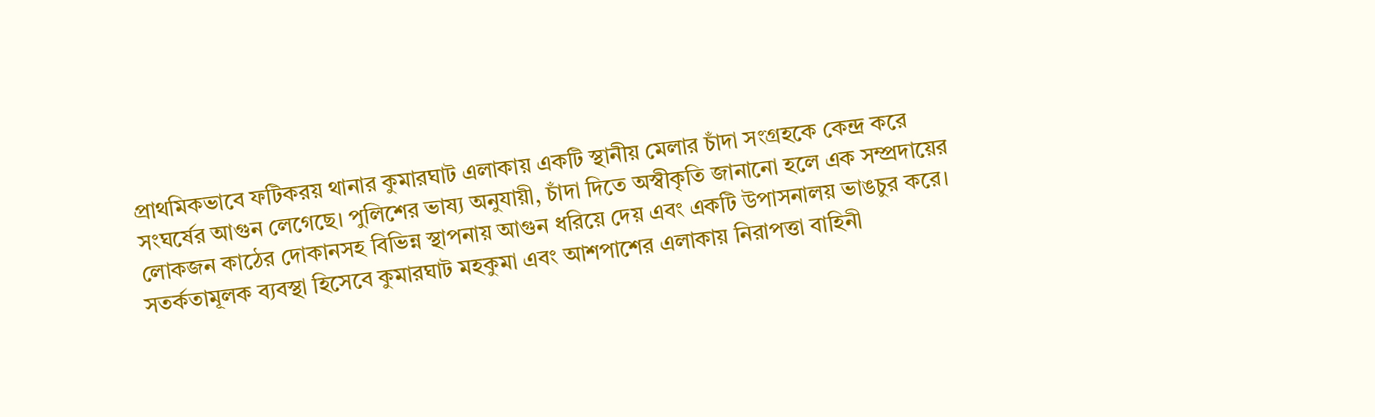প্রাথমিকভাবে ফটিকরয় থানার কুমারঘাট এলাকায় একটি স্থানীয় মেলার চাঁদা সংগ্রহকে কেন্দ্র করে সংঘর্ষের আগুন লেগেছে। পুলিশের ভাষ্য অনুযায়ী, চাঁদা দিতে অস্বীকৃতি জানানো হলে এক সম্প্রদায়ের লোকজন কাঠের দোকানসহ বিভিন্ন স্থাপনায় আগুন ধরিয়ে দেয় এবং একটি উপাসনালয় ভাঙচুর করে।
সতর্কতামূলক ব্যবস্থা হিসেবে কুমারঘাট মহকুমা এবং আশপাশের এলাকায় নিরাপত্তা বাহিনী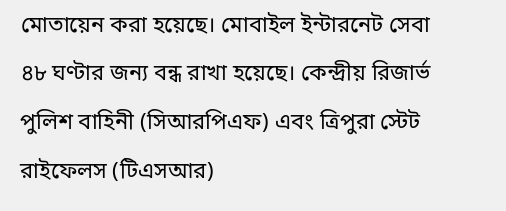মোতায়েন করা হয়েছে। মোবাইল ইন্টারনেট সেবা ৪৮ ঘণ্টার জন্য বন্ধ রাখা হয়েছে। কেন্দ্রীয় রিজার্ভ পুলিশ বাহিনী (সিআরপিএফ) এবং ত্রিপুরা স্টেট রাইফেলস (টিএসআর)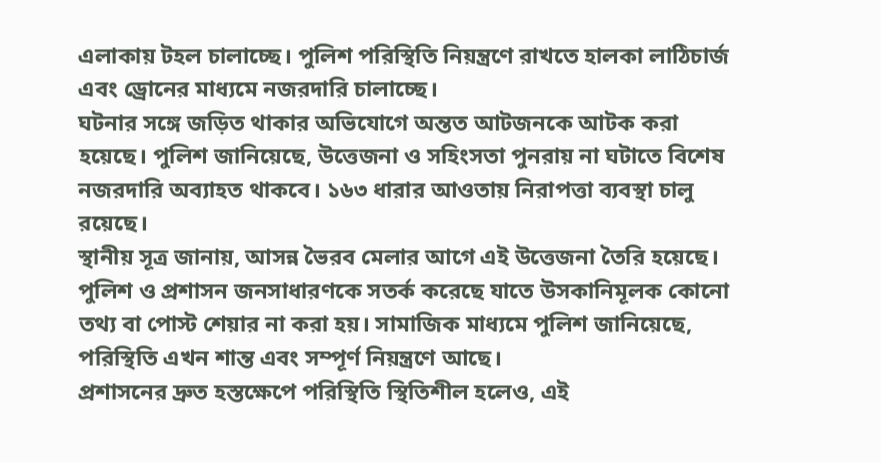এলাকায় টহল চালাচ্ছে। পুলিশ পরিস্থিতি নিয়ন্ত্রণে রাখতে হালকা লাঠিচার্জ এবং ড্রোনের মাধ্যমে নজরদারি চালাচ্ছে।
ঘটনার সঙ্গে জড়িত থাকার অভিযোগে অন্তত আটজনকে আটক করা হয়েছে। পুলিশ জানিয়েছে, উত্তেজনা ও সহিংসতা পুনরায় না ঘটাতে বিশেষ নজরদারি অব্যাহত থাকবে। ১৬৩ ধারার আওতায় নিরাপত্তা ব্যবস্থা চালু রয়েছে।
স্থানীয় সূত্র জানায়, আসন্ন ভৈরব মেলার আগে এই উত্তেজনা তৈরি হয়েছে। পুলিশ ও প্রশাসন জনসাধারণকে সতর্ক করেছে যাতে উসকানিমূলক কোনো তথ্য বা পোস্ট শেয়ার না করা হয়। সামাজিক মাধ্যমে পুলিশ জানিয়েছে, পরিস্থিতি এখন শান্ত এবং সম্পূর্ণ নিয়ন্ত্রণে আছে।
প্রশাসনের দ্রুত হস্তক্ষেপে পরিস্থিতি স্থিতিশীল হলেও, এই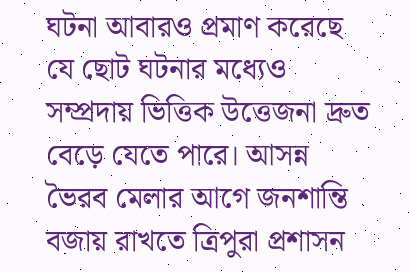ঘটনা আবারও প্রমাণ করেছে যে ছোট ঘটনার মধ্যেও সম্প্রদায় ভিত্তিক উত্তেজনা দ্রুত বেড়ে যেতে পারে। আসন্ন ভৈরব মেলার আগে জনশান্তি বজায় রাখতে ত্রিপুরা প্রশাসন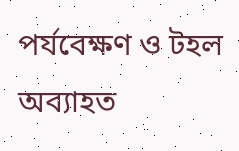পর্যবেক্ষণ ও টহল অব্যাহত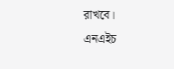রাখবে।
এনএইচ